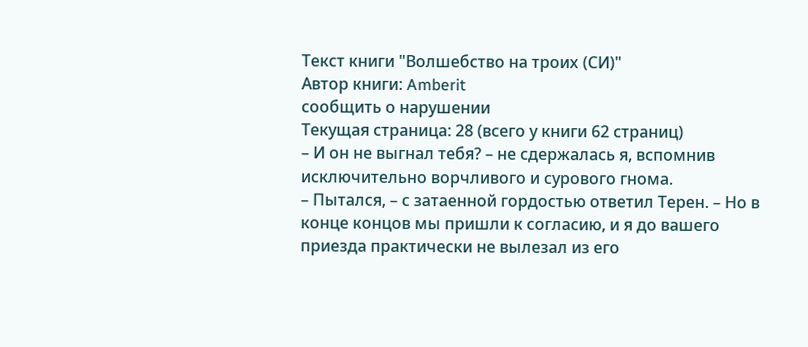Текст книги "Волшебство на троих (СИ)"
Автор книги: Amberit
сообщить о нарушении
Текущая страница: 28 (всего у книги 62 страниц)
– И он не выгнал тебя? – не сдержалась я, вспомнив исключительно ворчливого и сурового гнома.
– Пытался, – с затаенной гордостью ответил Терен. – Но в конце концов мы пришли к согласию, и я до вашего приезда практически не вылезал из его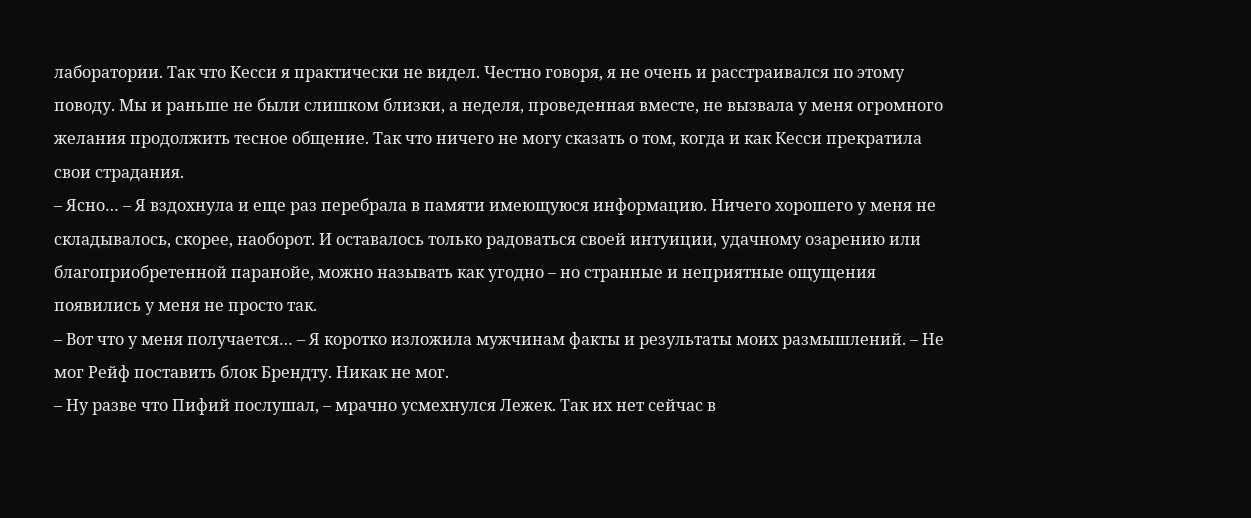лаборатории. Так что Кесси я практически не видел. Честно говоря, я не очень и расстраивался по этому поводу. Мы и раньше не были слишком близки, а неделя, проведенная вместе, не вызвала у меня огромного желания продолжить тесное общение. Так что ничего не могу сказать о том, когда и как Кесси прекратила свои страдания.
– Ясно… – Я вздохнула и еще раз перебрала в памяти имеющуюся информацию. Ничего хорошего у меня не складывалось, скорее, наоборот. И оставалось только радоваться своей интуиции, удачному озарению или благоприобретенной паранойе, можно называть как угодно – но странные и неприятные ощущения появились у меня не просто так.
– Вот что у меня получается… – Я коротко изложила мужчинам факты и результаты моих размышлений. – Не мог Рейф поставить блок Брендту. Никак не мог.
– Ну разве что Пифий послушал, – мрачно усмехнулся Лежек. Так их нет сейчас в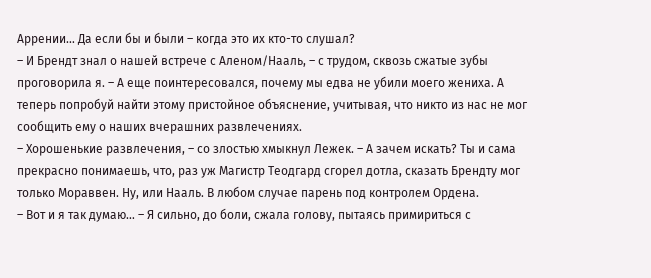Аррении… Да если бы и были – когда это их кто-то слушал?
– И Брендт знал о нашей встрече с Аленом/Нааль, – с трудом, сквозь сжатые зубы проговорила я. – А еще поинтересовался, почему мы едва не убили моего жениха. А теперь попробуй найти этому пристойное объяснение, учитывая, что никто из нас не мог сообщить ему о наших вчерашних развлечениях.
– Хорошенькие развлечения, – со злостью хмыкнул Лежек. – А зачем искать? Ты и сама прекрасно понимаешь, что, раз уж Магистр Теодгард сгорел дотла, сказать Брендту мог только Мораввен. Ну, или Нааль. В любом случае парень под контролем Ордена.
– Вот и я так думаю… – Я сильно, до боли, сжала голову, пытаясь примириться с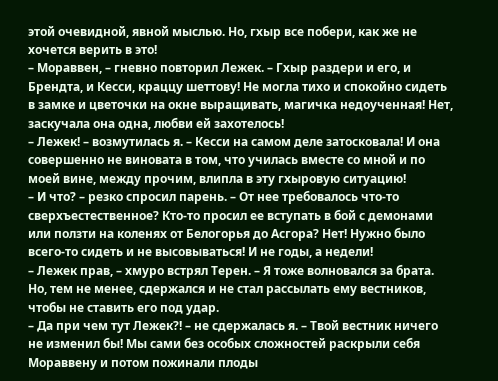этой очевидной, явной мыслью. Но, гхыр все побери, как же не хочется верить в это!
– Мораввен, – гневно повторил Лежек. – Гхыр раздери и его, и Брендта, и Кесси, краццу шеттову! Не могла тихо и спокойно сидеть в замке и цветочки на окне выращивать, магичка недоученная! Нет, заскучала она одна, любви ей захотелось!
– Лежек! – возмутилась я. – Кесси на самом деле затосковала! И она совершенно не виновата в том, что училась вместе со мной и по моей вине, между прочим, влипла в эту гхыровую ситуацию!
– И что? – резко спросил парень. – От нее требовалось что-то сверхъестественное? Кто-то просил ее вступать в бой с демонами или ползти на коленях от Белогорья до Асгора? Нет! Нужно было всего-то сидеть и не высовываться! И не годы, а недели!
– Лежек прав, – хмуро встрял Терен. – Я тоже волновался за брата. Но, тем не менее, сдержался и не стал рассылать ему вестников, чтобы не ставить его под удар.
– Да при чем тут Лежек?! – не сдержалась я. – Твой вестник ничего не изменил бы! Мы сами без особых сложностей раскрыли себя Мораввену и потом пожинали плоды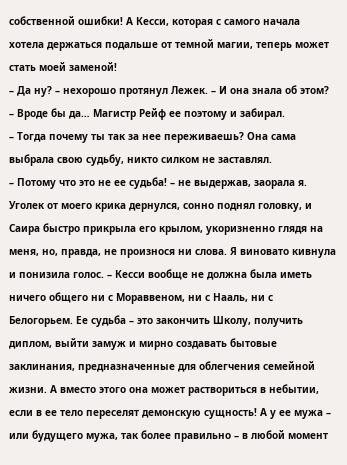собственной ошибки! А Кесси, которая с самого начала хотела держаться подальше от темной магии, теперь может стать моей заменой!
– Да ну? – нехорошо протянул Лежек. – И она знала об этом?
– Вроде бы да… Магистр Рейф ее поэтому и забирал.
– Тогда почему ты так за нее переживаешь? Она сама выбрала свою судьбу, никто силком не заставлял.
– Потому что это не ее судьба! – не выдержав, заорала я. Уголек от моего крика дернулся, сонно поднял головку, и Саира быстро прикрыла его крылом, укоризненно глядя на меня, но, правда, не произнося ни слова. Я виновато кивнула и понизила голос. – Кесси вообще не должна была иметь ничего общего ни с Мораввеном, ни с Нааль, ни с Белогорьем. Ее судьба – это закончить Школу, получить диплом, выйти замуж и мирно создавать бытовые заклинания, предназначенные для облегчения семейной жизни. А вместо этого она может раствориться в небытии, если в ее тело переселят демонскую сущность! А у ее мужа – или будущего мужа, так более правильно – в любой момент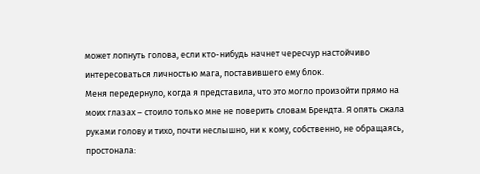может лопнуть голова, если кто-нибудь начнет чересчур настойчиво интересоваться личностью мага, поставившего ему блок.
Меня передернуло, когда я представила, что это могло произойти прямо на моих глазах – стоило только мне не поверить словам Брендта. Я опять сжала руками голову и тихо, почти неслышно, ни к кому, собственно, не обращаясь, простонала: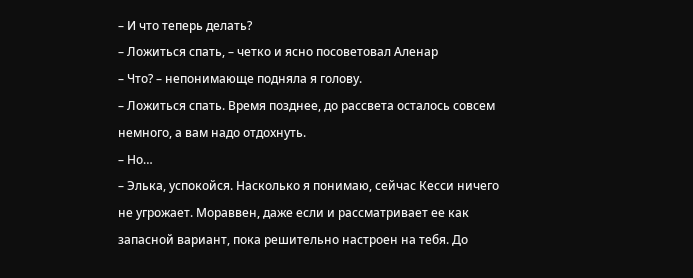– И что теперь делать?
– Ложиться спать, – четко и ясно посоветовал Аленар
– Что? – непонимающе подняла я голову.
– Ложиться спать. Время позднее, до рассвета осталось совсем немного, а вам надо отдохнуть.
– Но…
– Элька, успокойся. Насколько я понимаю, сейчас Кесси ничего не угрожает. Мораввен, даже если и рассматривает ее как запасной вариант, пока решительно настроен на тебя. До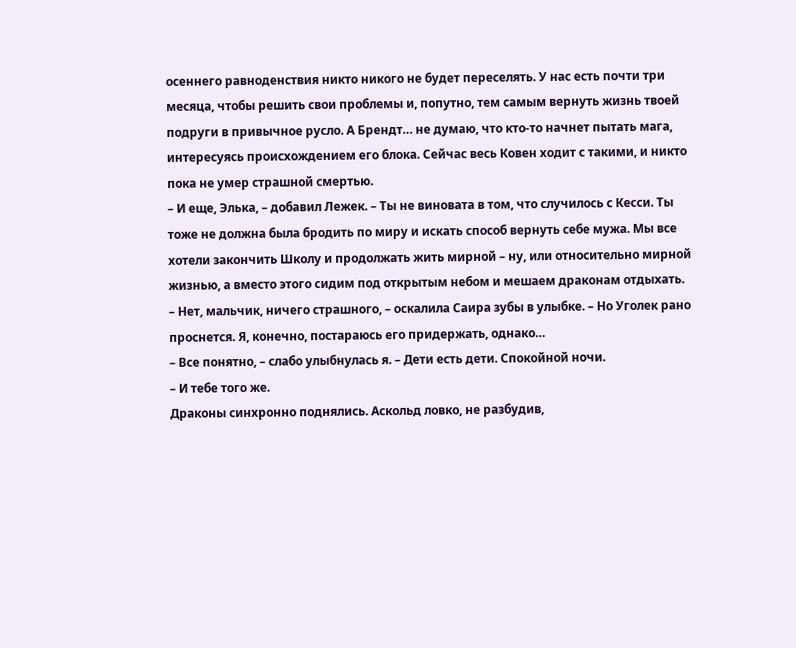осеннего равноденствия никто никого не будет переселять. У нас есть почти три месяца, чтобы решить свои проблемы и, попутно, тем самым вернуть жизнь твоей подруги в привычное русло. А Брендт… не думаю, что кто-то начнет пытать мага, интересуясь происхождением его блока. Сейчас весь Ковен ходит с такими, и никто пока не умер страшной смертью.
– И еще, Элька, – добавил Лежек. – Ты не виновата в том, что случилось с Кесси. Ты тоже не должна была бродить по миру и искать способ вернуть себе мужа. Мы все хотели закончить Школу и продолжать жить мирной – ну, или относительно мирной жизнью, а вместо этого сидим под открытым небом и мешаем драконам отдыхать.
– Нет, мальчик, ничего страшного, – оскалила Саира зубы в улыбке. – Но Уголек рано проснется. Я, конечно, постараюсь его придержать, однако…
– Все понятно, – слабо улыбнулась я. – Дети есть дети. Спокойной ночи.
– И тебе того же.
Драконы синхронно поднялись. Аскольд ловко, не разбудив,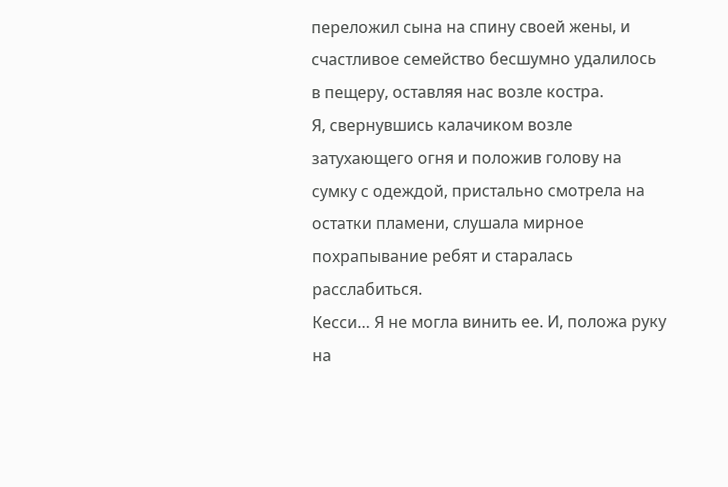переложил сына на спину своей жены, и счастливое семейство бесшумно удалилось в пещеру, оставляя нас возле костра.
Я, свернувшись калачиком возле затухающего огня и положив голову на сумку с одеждой, пристально смотрела на остатки пламени, слушала мирное похрапывание ребят и старалась расслабиться.
Кесси… Я не могла винить ее. И, положа руку на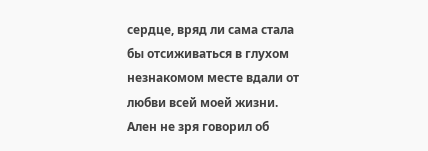сердце, вряд ли сама стала бы отсиживаться в глухом незнакомом месте вдали от любви всей моей жизни. Ален не зря говорил об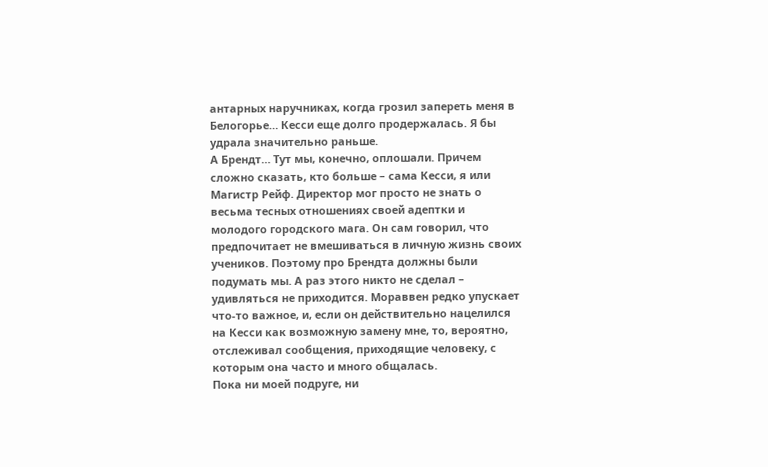антарных наручниках, когда грозил запереть меня в Белогорье… Кесси еще долго продержалась. Я бы удрала значительно раньше.
А Брендт… Тут мы, конечно, оплошали. Причем сложно сказать, кто больше – сама Кесси, я или Магистр Рейф. Директор мог просто не знать о весьма тесных отношениях своей адептки и молодого городского мага. Он сам говорил, что предпочитает не вмешиваться в личную жизнь своих учеников. Поэтому про Брендта должны были подумать мы. А раз этого никто не сделал – удивляться не приходится. Мораввен редко упускает что-то важное, и, если он действительно нацелился на Кесси как возможную замену мне, то, вероятно, отслеживал сообщения, приходящие человеку, с которым она часто и много общалась.
Пока ни моей подруге, ни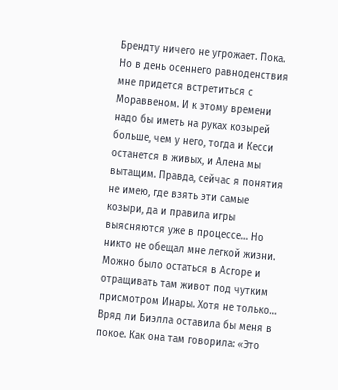Брендту ничего не угрожает. Пока. Но в день осеннего равноденствия мне придется встретиться с Мораввеном. И к этому времени надо бы иметь на руках козырей больше, чем у него, тогда и Кесси останется в живых, и Алена мы вытащим. Правда, сейчас я понятия не имею, где взять эти самые козыри, да и правила игры выясняются уже в процессе… Но никто не обещал мне легкой жизни. Можно было остаться в Асгоре и отращивать там живот под чутким присмотром Инары. Хотя не только… Вряд ли Биэлла оставила бы меня в покое. Как она там говорила: «Это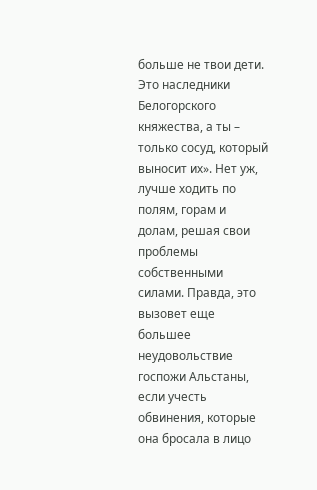больше не твои дети. Это наследники Белогорского княжества, а ты – только сосуд, который выносит их». Нет уж, лучше ходить по полям, горам и долам, решая свои проблемы собственными силами. Правда, это вызовет еще большее неудовольствие госпожи Альстаны, если учесть обвинения, которые она бросала в лицо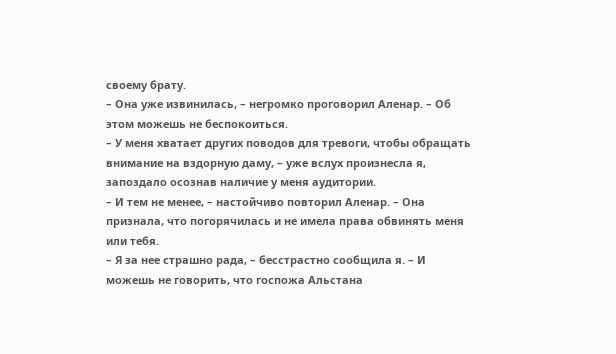своему брату.
– Она уже извинилась, – негромко проговорил Аленар. – Об этом можешь не беспокоиться.
– У меня хватает других поводов для тревоги, чтобы обращать внимание на вздорную даму, – уже вслух произнесла я, запоздало осознав наличие у меня аудитории.
– И тем не менее, – настойчиво повторил Аленар. – Она признала, что погорячилась и не имела права обвинять меня или тебя.
– Я за нее страшно рада, – бесстрастно сообщила я. – И можешь не говорить, что госпожа Альстана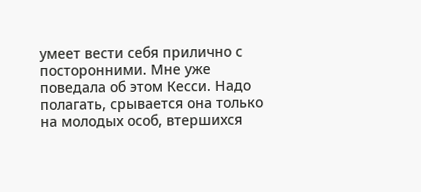умеет вести себя прилично с посторонними. Мне уже поведала об этом Кесси. Надо полагать, срывается она только на молодых особ, втершихся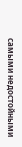самыми недостойными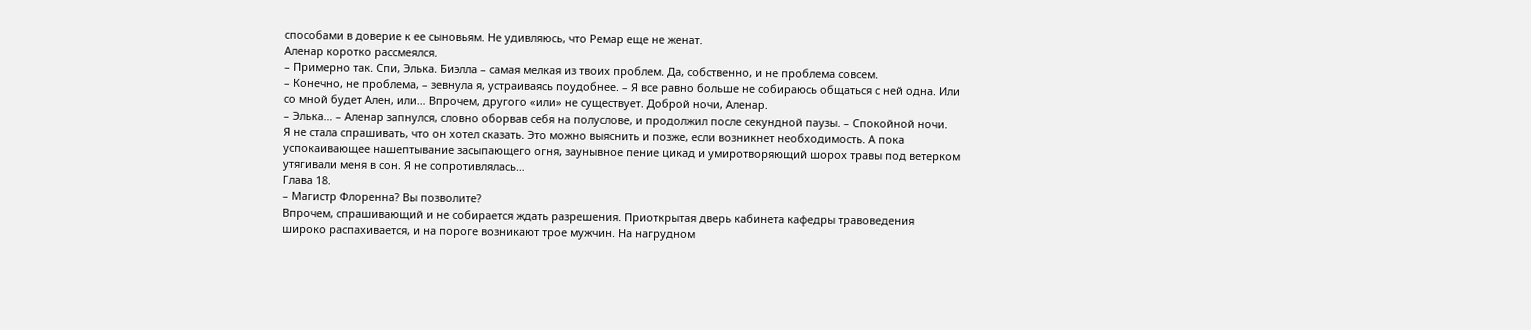способами в доверие к ее сыновьям. Не удивляюсь, что Ремар еще не женат.
Аленар коротко рассмеялся.
– Примерно так. Спи, Элька. Биэлла – самая мелкая из твоих проблем. Да, собственно, и не проблема совсем.
– Конечно, не проблема, – зевнула я, устраиваясь поудобнее. – Я все равно больше не собираюсь общаться с ней одна. Или со мной будет Ален, или… Впрочем, другого «или» не существует. Доброй ночи, Аленар.
– Элька… – Аленар запнулся, словно оборвав себя на полуслове, и продолжил после секундной паузы. – Спокойной ночи.
Я не стала спрашивать, что он хотел сказать. Это можно выяснить и позже, если возникнет необходимость. А пока успокаивающее нашептывание засыпающего огня, заунывное пение цикад и умиротворяющий шорох травы под ветерком утягивали меня в сон. Я не сопротивлялась…
Глава 18.
– Магистр Флоренна? Вы позволите?
Впрочем, спрашивающий и не собирается ждать разрешения. Приоткрытая дверь кабинета кафедры травоведения широко распахивается, и на пороге возникают трое мужчин. На нагрудном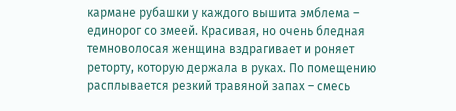кармане рубашки у каждого вышита эмблема – единорог со змеей. Красивая, но очень бледная темноволосая женщина вздрагивает и роняет реторту, которую держала в руках. По помещению расплывается резкий травяной запах – смесь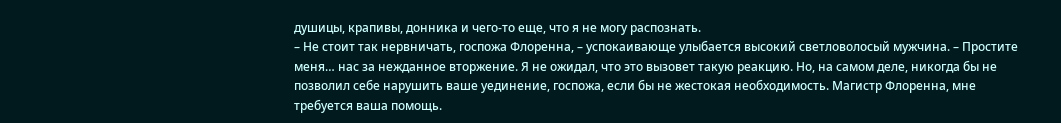душицы, крапивы, донника и чего-то еще, что я не могу распознать.
– Не стоит так нервничать, госпожа Флоренна, – успокаивающе улыбается высокий светловолосый мужчина. – Простите меня… нас за нежданное вторжение. Я не ожидал, что это вызовет такую реакцию. Но, на самом деле, никогда бы не позволил себе нарушить ваше уединение, госпожа, если бы не жестокая необходимость. Магистр Флоренна, мне требуется ваша помощь.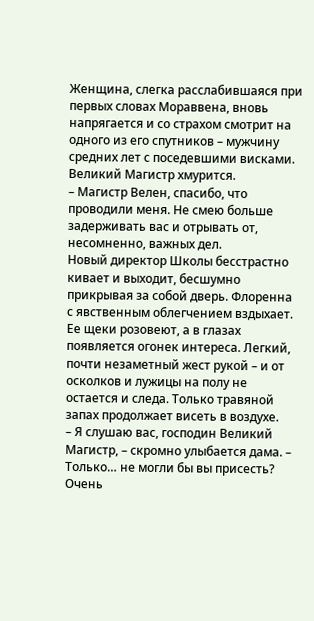Женщина, слегка расслабившаяся при первых словах Мораввена, вновь напрягается и со страхом смотрит на одного из его спутников – мужчину средних лет с поседевшими висками. Великий Магистр хмурится.
– Магистр Велен, спасибо, что проводили меня. Не смею больше задерживать вас и отрывать от, несомненно, важных дел.
Новый директор Школы бесстрастно кивает и выходит, бесшумно прикрывая за собой дверь. Флоренна с явственным облегчением вздыхает. Ее щеки розовеют, а в глазах появляется огонек интереса. Легкий, почти незаметный жест рукой – и от осколков и лужицы на полу не остается и следа. Только травяной запах продолжает висеть в воздухе.
– Я слушаю вас, господин Великий Магистр, – скромно улыбается дама. – Только… не могли бы вы присесть? Очень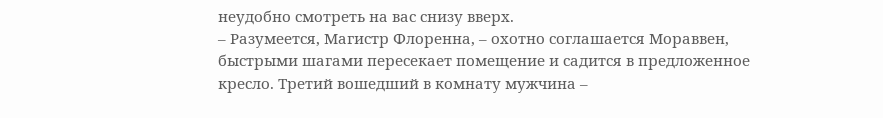неудобно смотреть на вас снизу вверх.
– Разумеется, Магистр Флоренна, – охотно соглашается Мораввен, быстрыми шагами пересекает помещение и садится в предложенное кресло. Третий вошедший в комнату мужчина –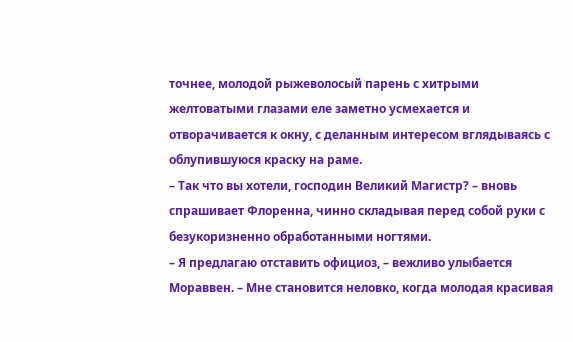точнее, молодой рыжеволосый парень с хитрыми желтоватыми глазами еле заметно усмехается и отворачивается к окну, с деланным интересом вглядываясь с облупившуюся краску на раме.
– Так что вы хотели, господин Великий Магистр? – вновь спрашивает Флоренна, чинно складывая перед собой руки с безукоризненно обработанными ногтями.
– Я предлагаю отставить официоз, – вежливо улыбается Мораввен. – Мне становится неловко, когда молодая красивая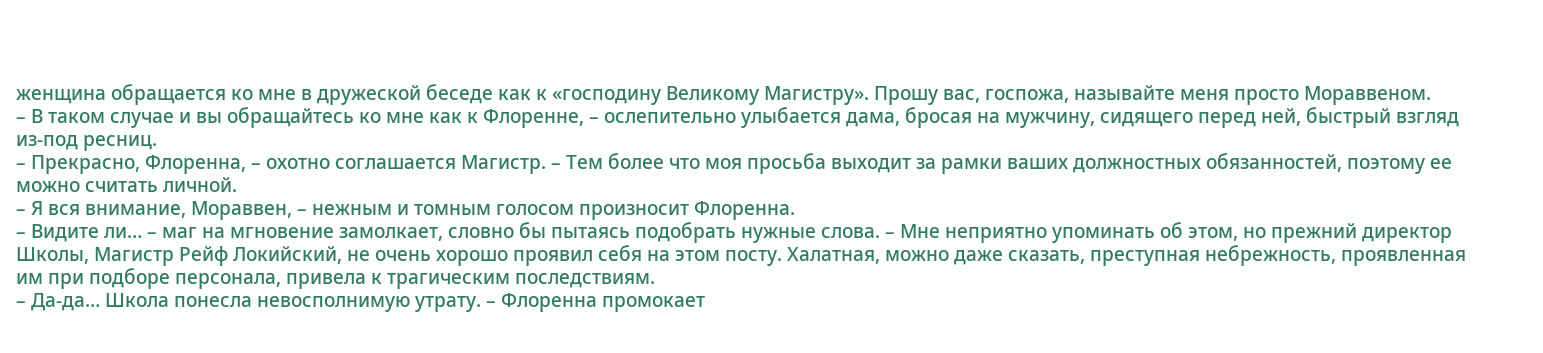женщина обращается ко мне в дружеской беседе как к «господину Великому Магистру». Прошу вас, госпожа, называйте меня просто Мораввеном.
– В таком случае и вы обращайтесь ко мне как к Флоренне, – ослепительно улыбается дама, бросая на мужчину, сидящего перед ней, быстрый взгляд из-под ресниц.
– Прекрасно, Флоренна, – охотно соглашается Магистр. – Тем более что моя просьба выходит за рамки ваших должностных обязанностей, поэтому ее можно считать личной.
– Я вся внимание, Мораввен, – нежным и томным голосом произносит Флоренна.
– Видите ли… – маг на мгновение замолкает, словно бы пытаясь подобрать нужные слова. – Мне неприятно упоминать об этом, но прежний директор Школы, Магистр Рейф Локийский, не очень хорошо проявил себя на этом посту. Халатная, можно даже сказать, преступная небрежность, проявленная им при подборе персонала, привела к трагическим последствиям.
– Да-да… Школа понесла невосполнимую утрату. – Флоренна промокает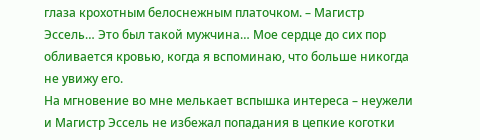глаза крохотным белоснежным платочком. – Магистр Эссель… Это был такой мужчина… Мое сердце до сих пор обливается кровью, когда я вспоминаю, что больше никогда не увижу его.
На мгновение во мне мелькает вспышка интереса – неужели и Магистр Эссель не избежал попадания в цепкие коготки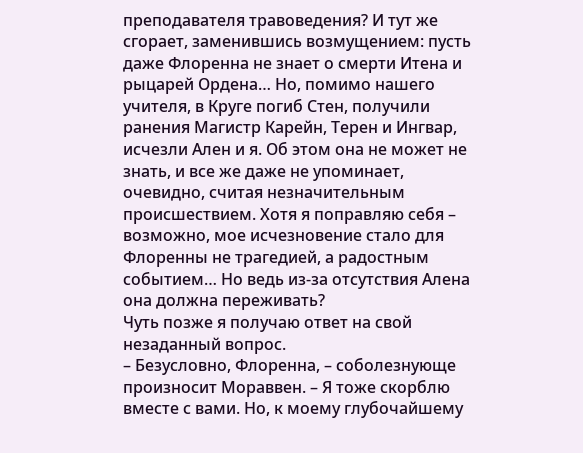преподавателя травоведения? И тут же сгорает, заменившись возмущением: пусть даже Флоренна не знает о смерти Итена и рыцарей Ордена… Но, помимо нашего учителя, в Круге погиб Стен, получили ранения Магистр Карейн, Терен и Ингвар, исчезли Ален и я. Об этом она не может не знать, и все же даже не упоминает, очевидно, считая незначительным происшествием. Хотя я поправляю себя – возможно, мое исчезновение стало для Флоренны не трагедией, а радостным событием… Но ведь из-за отсутствия Алена она должна переживать?
Чуть позже я получаю ответ на свой незаданный вопрос.
– Безусловно, Флоренна, – соболезнующе произносит Мораввен. – Я тоже скорблю вместе с вами. Но, к моему глубочайшему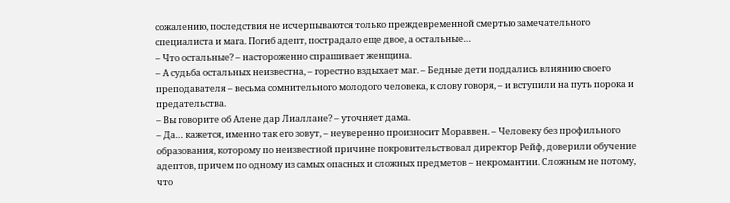сожалению, последствия не исчерпываются только преждевременной смертью замечательного специалиста и мага. Погиб адепт, пострадало еще двое, а остальные…
– Что остальные? – настороженно спрашивает женщина.
– А судьба остальных неизвестна, – горестно вздыхает маг. – Бедные дети поддались влиянию своего преподавателя – весьма сомнительного молодого человека, к слову говоря, – и вступили на путь порока и предательства.
– Вы говорите об Алене дар Лиаллане? – уточняет дама.
– Да… кажется, именно так его зовут, – неуверенно произносит Мораввен. – Человеку без профильного образования, которому по неизвестной причине покровительствовал директор Рейф, доверили обучение адептов, причем по одному из самых опасных и сложных предметов – некромантии. Сложным не потому, что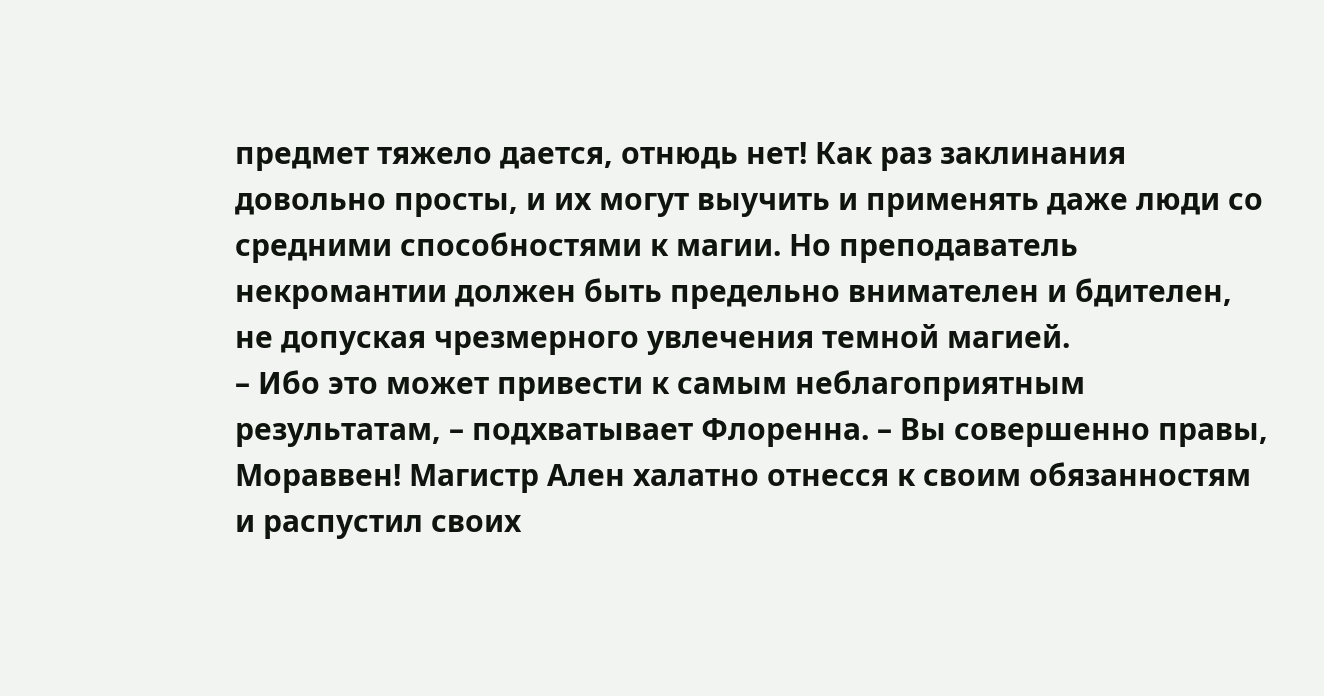предмет тяжело дается, отнюдь нет! Как раз заклинания довольно просты, и их могут выучить и применять даже люди со средними способностями к магии. Но преподаватель некромантии должен быть предельно внимателен и бдителен, не допуская чрезмерного увлечения темной магией.
– Ибо это может привести к самым неблагоприятным результатам, – подхватывает Флоренна. – Вы совершенно правы, Мораввен! Магистр Ален халатно отнесся к своим обязанностям и распустил своих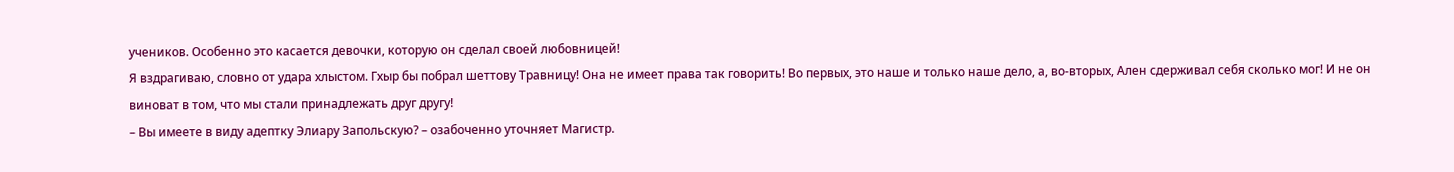учеников. Особенно это касается девочки, которую он сделал своей любовницей!
Я вздрагиваю, словно от удара хлыстом. Гхыр бы побрал шеттову Травницу! Она не имеет права так говорить! Во первых, это наше и только наше дело, а, во-вторых, Ален сдерживал себя сколько мог! И не он виноват в том, что мы стали принадлежать друг другу!
– Вы имеете в виду адептку Элиару Запольскую? – озабоченно уточняет Магистр.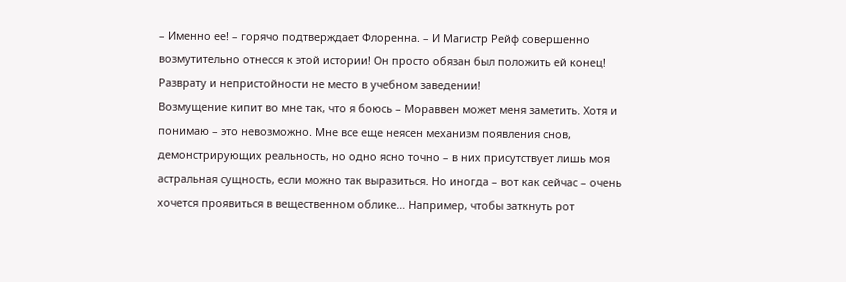– Именно ее! – горячо подтверждает Флоренна. – И Магистр Рейф совершенно возмутительно отнесся к этой истории! Он просто обязан был положить ей конец! Разврату и непристойности не место в учебном заведении!
Возмущение кипит во мне так, что я боюсь – Мораввен может меня заметить. Хотя и понимаю – это невозможно. Мне все еще неясен механизм появления снов, демонстрирующих реальность, но одно ясно точно – в них присутствует лишь моя астральная сущность, если можно так выразиться. Но иногда – вот как сейчас – очень хочется проявиться в вещественном облике… Например, чтобы заткнуть рот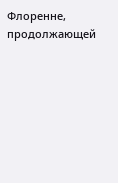Флоренне, продолжающей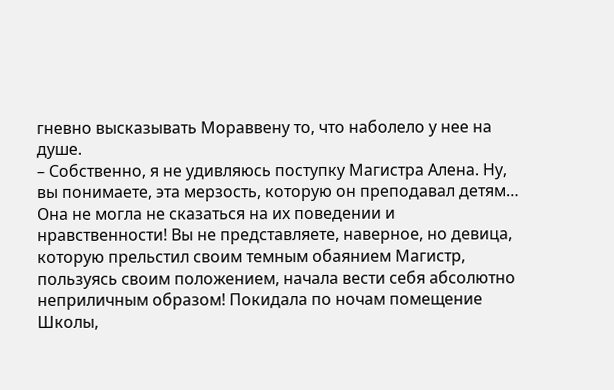гневно высказывать Мораввену то, что наболело у нее на душе.
– Собственно, я не удивляюсь поступку Магистра Алена. Ну, вы понимаете, эта мерзость, которую он преподавал детям… Она не могла не сказаться на их поведении и нравственности! Вы не представляете, наверное, но девица, которую прельстил своим темным обаянием Магистр, пользуясь своим положением, начала вести себя абсолютно неприличным образом! Покидала по ночам помещение Школы,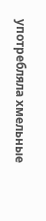употребляла хмельные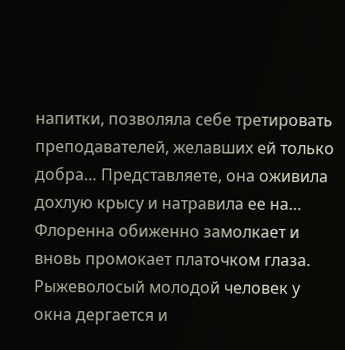напитки, позволяла себе третировать преподавателей, желавших ей только добра… Представляете, она оживила дохлую крысу и натравила ее на…
Флоренна обиженно замолкает и вновь промокает платочком глаза. Рыжеволосый молодой человек у окна дергается и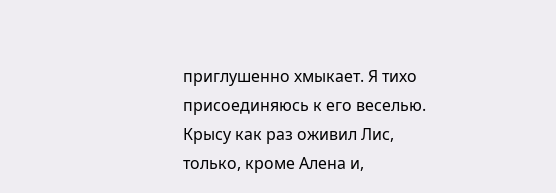приглушенно хмыкает. Я тихо присоединяюсь к его веселью. Крысу как раз оживил Лис, только, кроме Алена и,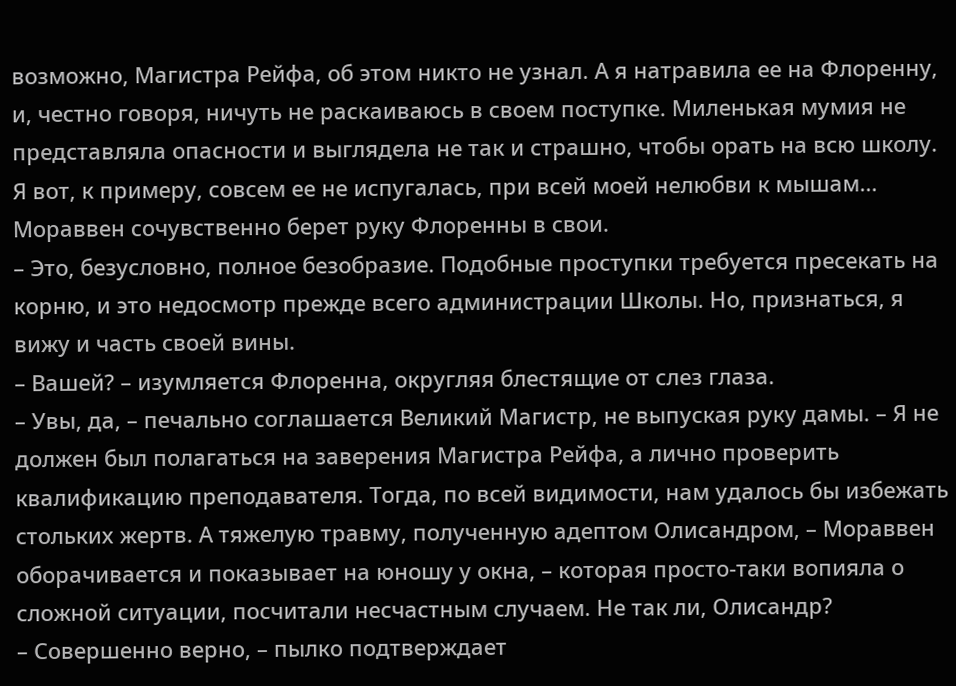возможно, Магистра Рейфа, об этом никто не узнал. А я натравила ее на Флоренну, и, честно говоря, ничуть не раскаиваюсь в своем поступке. Миленькая мумия не представляла опасности и выглядела не так и страшно, чтобы орать на всю школу. Я вот, к примеру, совсем ее не испугалась, при всей моей нелюбви к мышам…
Мораввен сочувственно берет руку Флоренны в свои.
– Это, безусловно, полное безобразие. Подобные проступки требуется пресекать на корню, и это недосмотр прежде всего администрации Школы. Но, признаться, я вижу и часть своей вины.
– Вашей? – изумляется Флоренна, округляя блестящие от слез глаза.
– Увы, да, – печально соглашается Великий Магистр, не выпуская руку дамы. – Я не должен был полагаться на заверения Магистра Рейфа, а лично проверить квалификацию преподавателя. Тогда, по всей видимости, нам удалось бы избежать стольких жертв. А тяжелую травму, полученную адептом Олисандром, – Мораввен оборачивается и показывает на юношу у окна, – которая просто-таки вопияла о сложной ситуации, посчитали несчастным случаем. Не так ли, Олисандр?
– Совершенно верно, – пылко подтверждает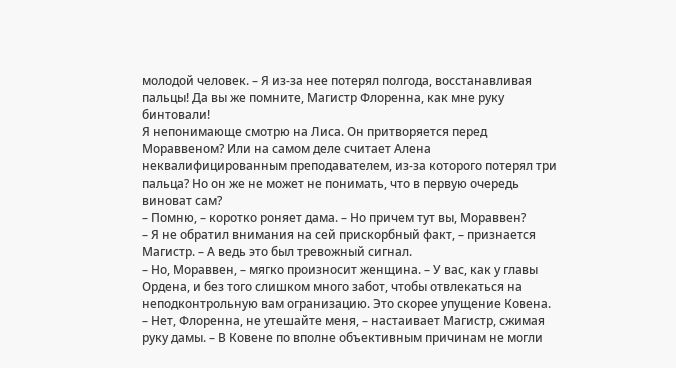молодой человек. – Я из-за нее потерял полгода, восстанавливая пальцы! Да вы же помните, Магистр Флоренна, как мне руку бинтовали!
Я непонимающе смотрю на Лиса. Он притворяется перед Мораввеном? Или на самом деле считает Алена неквалифицированным преподавателем, из-за которого потерял три пальца? Но он же не может не понимать, что в первую очередь виноват сам?
– Помню, – коротко роняет дама. – Но причем тут вы, Мораввен?
– Я не обратил внимания на сей прискорбный факт, – признается Магистр. – А ведь это был тревожный сигнал.
– Но, Мораввен, – мягко произносит женщина. – У вас, как у главы Ордена, и без того слишком много забот, чтобы отвлекаться на неподконтрольную вам огранизацию. Это скорее упущение Ковена.
– Нет, Флоренна, не утешайте меня, – настаивает Магистр, сжимая руку дамы. – В Ковене по вполне объективным причинам не могли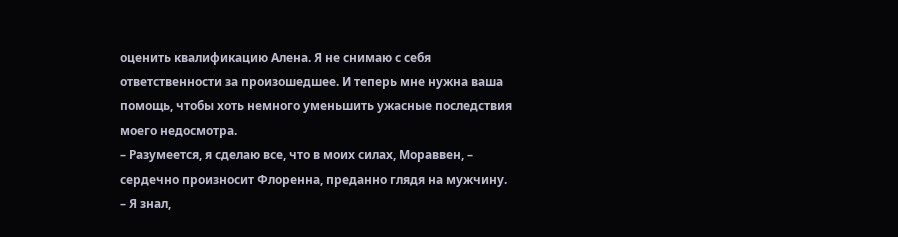оценить квалификацию Алена. Я не снимаю с себя ответственности за произошедшее. И теперь мне нужна ваша помощь, чтобы хоть немного уменьшить ужасные последствия моего недосмотра.
– Разумеется, я сделаю все, что в моих силах, Мораввен, – сердечно произносит Флоренна, преданно глядя на мужчину.
– Я знал,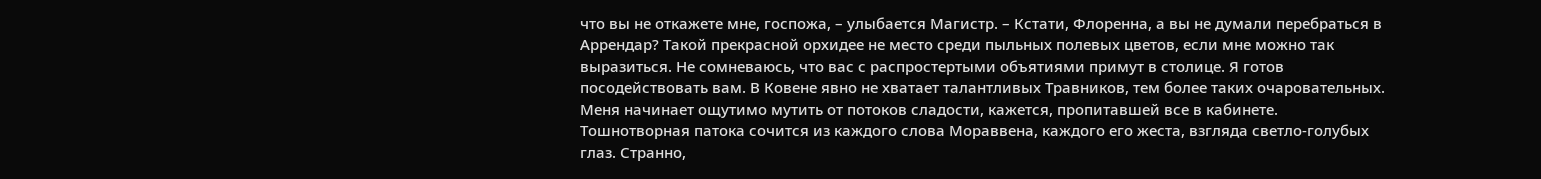что вы не откажете мне, госпожа, – улыбается Магистр. – Кстати, Флоренна, а вы не думали перебраться в Аррендар? Такой прекрасной орхидее не место среди пыльных полевых цветов, если мне можно так выразиться. Не сомневаюсь, что вас с распростертыми объятиями примут в столице. Я готов посодействовать вам. В Ковене явно не хватает талантливых Травников, тем более таких очаровательных.
Меня начинает ощутимо мутить от потоков сладости, кажется, пропитавшей все в кабинете. Тошнотворная патока сочится из каждого слова Мораввена, каждого его жеста, взгляда светло-голубых глаз. Странно,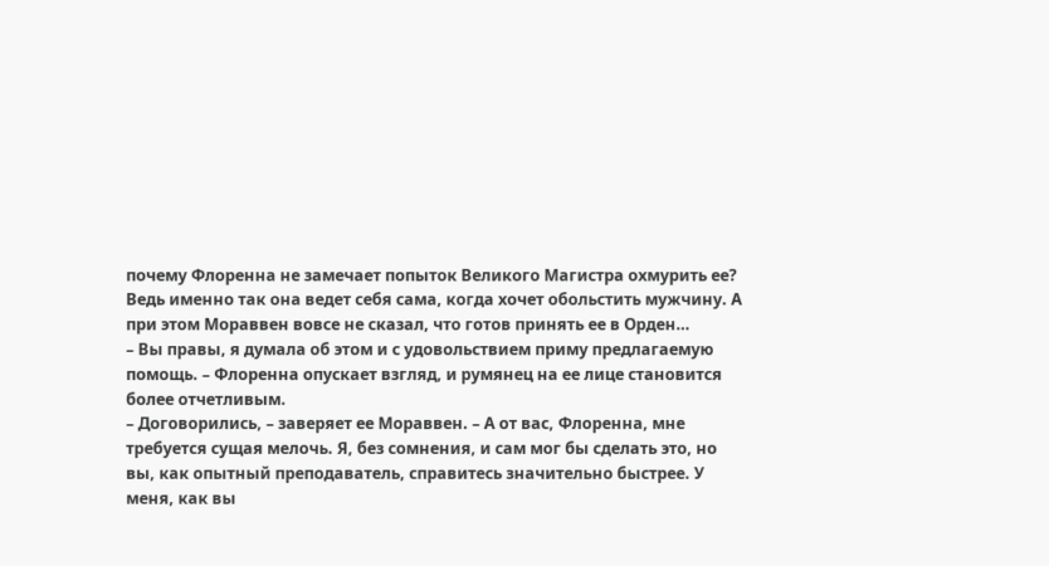почему Флоренна не замечает попыток Великого Магистра охмурить ее? Ведь именно так она ведет себя сама, когда хочет обольстить мужчину. А при этом Мораввен вовсе не сказал, что готов принять ее в Орден…
– Вы правы, я думала об этом и с удовольствием приму предлагаемую помощь. – Флоренна опускает взгляд, и румянец на ее лице становится более отчетливым.
– Договорились, – заверяет ее Мораввен. – А от вас, Флоренна, мне требуется сущая мелочь. Я, без сомнения, и сам мог бы сделать это, но вы, как опытный преподаватель, справитесь значительно быстрее. У меня, как вы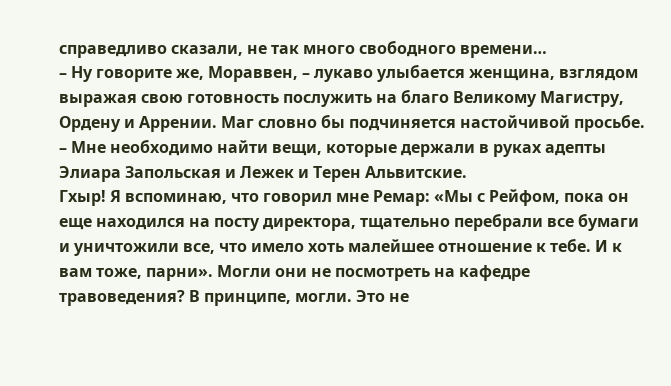справедливо сказали, не так много свободного времени…
– Ну говорите же, Мораввен, – лукаво улыбается женщина, взглядом выражая свою готовность послужить на благо Великому Магистру, Ордену и Аррении. Маг словно бы подчиняется настойчивой просьбе.
– Мне необходимо найти вещи, которые держали в руках адепты Элиара Запольская и Лежек и Терен Альвитские.
Гхыр! Я вспоминаю, что говорил мне Ремар: «Мы с Рейфом, пока он еще находился на посту директора, тщательно перебрали все бумаги и уничтожили все, что имело хоть малейшее отношение к тебе. И к вам тоже, парни». Могли они не посмотреть на кафедре травоведения? В принципе, могли. Это не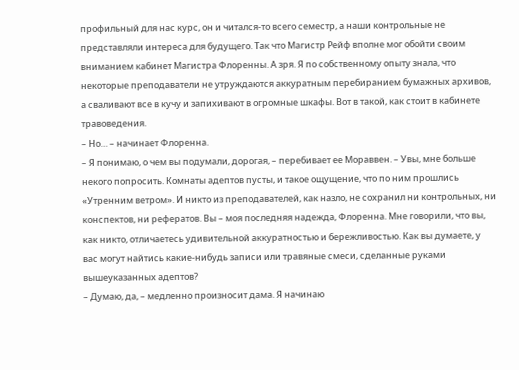профильный для нас курс, он и читался-то всего семестр, а наши контрольные не представляли интереса для будущего. Так что Магистр Рейф вполне мог обойти своим вниманием кабинет Магистра Флоренны. А зря. Я по собственному опыту знала, что некоторые преподаватели не утруждаются аккуратным перебиранием бумажных архивов, а сваливают все в кучу и запихивают в огромные шкафы. Вот в такой, как стоит в кабинете травоведения.
– Но… – начинает Флоренна.
– Я понимаю, о чем вы подумали, дорогая, – перебивает ее Мораввен. – Увы, мне больше некого попросить. Комнаты адептов пусты, и такое ощущение, что по ним прошлись «Утренним ветром». И никто из преподавателей, как назло, не сохранил ни контрольных, ни конспектов, ни рефератов. Вы – моя последняя надежда, Флоренна. Мне говорили, что вы, как никто, отличаетесь удивительной аккуратностью и бережливостью. Как вы думаете, у вас могут найтись какие-нибудь записи или травяные смеси, сделанные руками вышеуказанных адептов?
– Думаю, да, – медленно произносит дама. Я начинаю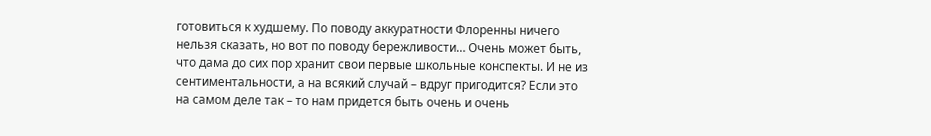готовиться к худшему. По поводу аккуратности Флоренны ничего нельзя сказать, но вот по поводу бережливости… Очень может быть, что дама до сих пор хранит свои первые школьные конспекты. И не из сентиментальности, а на всякий случай – вдруг пригодится? Если это на самом деле так – то нам придется быть очень и очень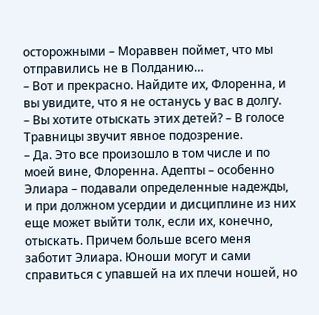осторожными – Мораввен поймет, что мы отправились не в Полданию…
– Вот и прекрасно. Найдите их, Флоренна, и вы увидите, что я не останусь у вас в долгу.
– Вы хотите отыскать этих детей? – В голосе Травницы звучит явное подозрение.
– Да. Это все произошло в том числе и по моей вине, Флоренна. Адепты – особенно Элиара – подавали определенные надежды, и при должном усердии и дисциплине из них еще может выйти толк, если их, конечно, отыскать. Причем больше всего меня заботит Элиара. Юноши могут и сами справиться с упавшей на их плечи ношей, но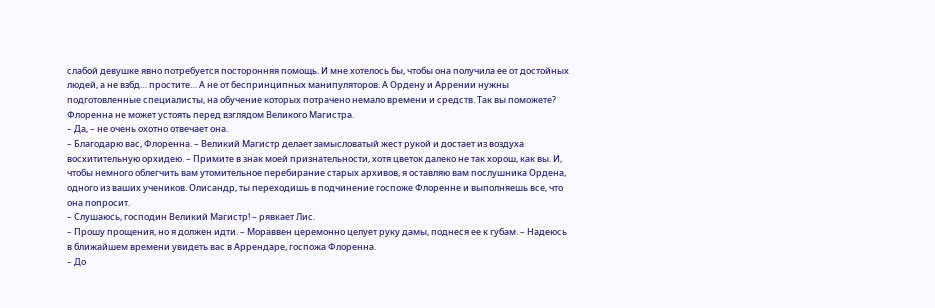слабой девушке явно потребуется посторонняя помощь. И мне хотелось бы, чтобы она получила ее от достойных людей, а не взбд… простите… А не от беспринципных манипуляторов. А Ордену и Аррении нужны подготовленные специалисты, на обучение которых потрачено немало времени и средств. Так вы поможете?
Флоренна не может устоять перед взглядом Великого Магистра.
– Да, – не очень охотно отвечает она.
– Благодарю вас, Флоренна. – Великий Магистр делает замысловатый жест рукой и достает из воздуха восхитительную орхидею. – Примите в знак моей признательности, хотя цветок далеко не так хорош, как вы. И, чтобы немного облегчить вам утомительное перебирание старых архивов, я оставляю вам послушника Ордена, одного из ваших учеников. Олисандр, ты переходишь в подчинение госпоже Флоренне и выполняешь все, что она попросит.
– Слушаюсь, господин Великий Магистр! – рявкает Лис.
– Прошу прощения, но я должен идти. – Мораввен церемонно целует руку дамы, поднеся ее к губам. – Надеюсь в ближайшем времени увидеть вас в Аррендаре, госпожа Флоренна.
– До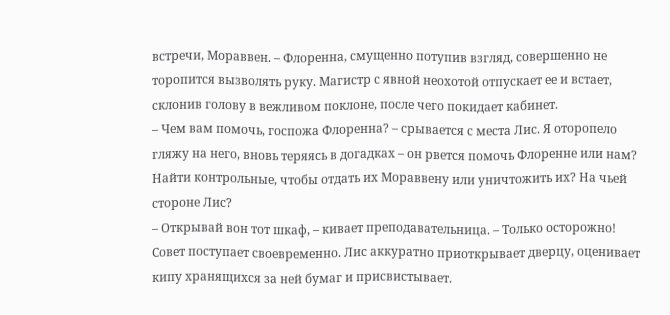встречи, Мораввен. – Флоренна, смущенно потупив взгляд, совершенно не торопится вызволять руку. Магистр с явной неохотой отпускает ее и встает, склонив голову в вежливом поклоне, после чего покидает кабинет.
– Чем вам помочь, госпожа Флоренна? – срывается с места Лис. Я оторопело гляжу на него, вновь теряясь в догадках – он рвется помочь Флоренне или нам? Найти контрольные, чтобы отдать их Мораввену или уничтожить их? На чьей стороне Лис?
– Открывай вон тот шкаф, – кивает преподавательница. – Только осторожно!
Совет поступает своевременно. Лис аккуратно приоткрывает дверцу, оценивает кипу хранящихся за ней бумаг и присвистывает.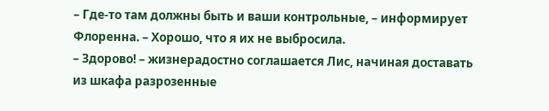– Где-то там должны быть и ваши контрольные, – информирует Флоренна. – Хорошо, что я их не выбросила.
– Здорово! – жизнерадостно соглашается Лис, начиная доставать из шкафа разрозенные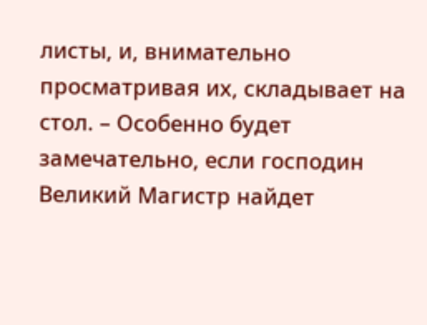листы, и, внимательно просматривая их, складывает на стол. – Особенно будет замечательно, если господин Великий Магистр найдет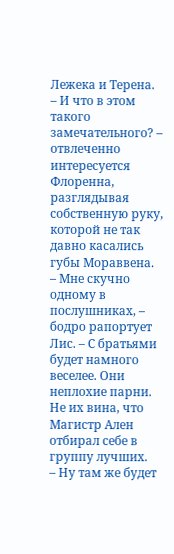Лежека и Терена.
– И что в этом такого замечательного? – отвлеченно интересуется Флоренна, разглядывая собственную руку, которой не так давно касались губы Мораввена.
– Мне скучно одному в послушниках, – бодро рапортует Лис. – С братьями будет намного веселее. Они неплохие парни. Не их вина, что Магистр Ален отбирал себе в группу лучших.
– Ну там же будет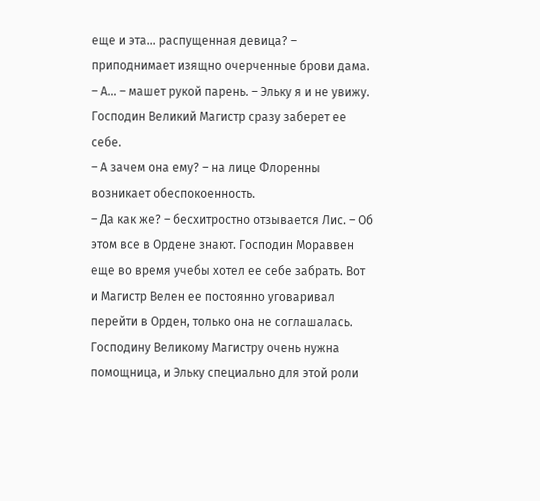еще и эта… распущенная девица? – приподнимает изящно очерченные брови дама.
– А… – машет рукой парень. – Эльку я и не увижу. Господин Великий Магистр сразу заберет ее себе.
– А зачем она ему? – на лице Флоренны возникает обеспокоенность.
– Да как же? – бесхитростно отзывается Лис. – Об этом все в Ордене знают. Господин Мораввен еще во время учебы хотел ее себе забрать. Вот и Магистр Велен ее постоянно уговаривал перейти в Орден, только она не соглашалась. Господину Великому Магистру очень нужна помощница, и Эльку специально для этой роли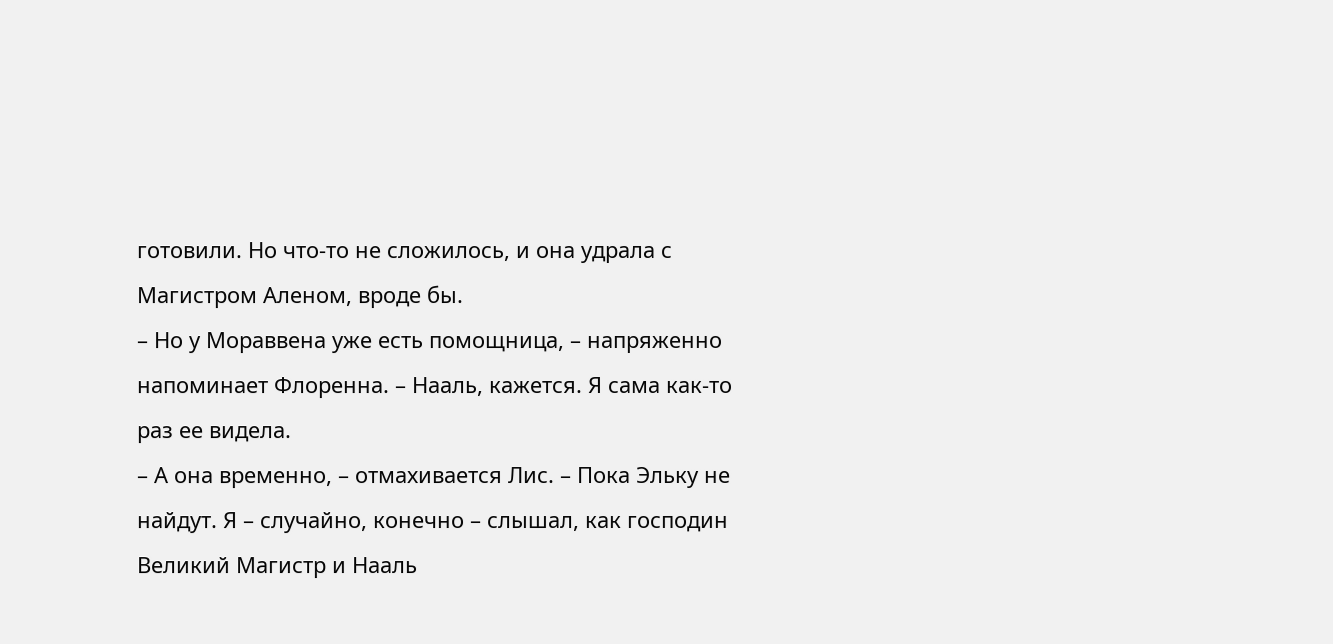готовили. Но что-то не сложилось, и она удрала с Магистром Аленом, вроде бы.
– Но у Мораввена уже есть помощница, – напряженно напоминает Флоренна. – Нааль, кажется. Я сама как-то раз ее видела.
– А она временно, – отмахивается Лис. – Пока Эльку не найдут. Я – случайно, конечно – слышал, как господин Великий Магистр и Нааль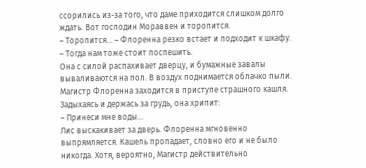ссорились из-за того, что даме приходится слишком долго ждать. Вот господин Мораввен и торопится.
– Торопится… – Флоренна резко встает и подходит к шкафу. – Тогда нам тоже стоит поспешить.
Она с силой распахивает дверцу, и бумажные завалы вываливаются на пол. В воздух поднимается облачко пыли. Магистр Флоренна заходится в приступе страшного кашля. Задыхаясь и держась за грудь, она хрипит:
– Принеси мне воды…
Лис выскакивает за дверь. Флоренна мгновенно выпрямляется. Кашель пропадает, словно его и не было никогда. Хотя, вероятно, Магистр действительно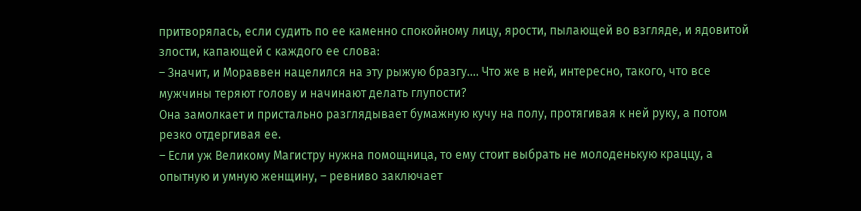притворялась, если судить по ее каменно спокойному лицу, ярости, пылающей во взгляде, и ядовитой злости, капающей с каждого ее слова:
– Значит, и Мораввен нацелился на эту рыжую бразгу…. Что же в ней, интересно, такого, что все мужчины теряют голову и начинают делать глупости?
Она замолкает и пристально разглядывает бумажную кучу на полу, протягивая к ней руку, а потом резко отдергивая ее.
– Если уж Великому Магистру нужна помощница, то ему стоит выбрать не молоденькую краццу, а опытную и умную женщину, – ревниво заключает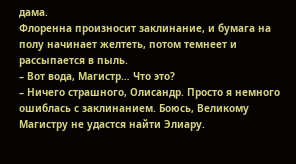дама.
Флоренна произносит заклинание, и бумага на полу начинает желтеть, потом темнеет и рассыпается в пыль.
– Вот вода, Магистр… Что это?
– Ничего страшного, Олисандр. Просто я немного ошиблась с заклинанием. Боюсь, Великому Магистру не удастся найти Элиару.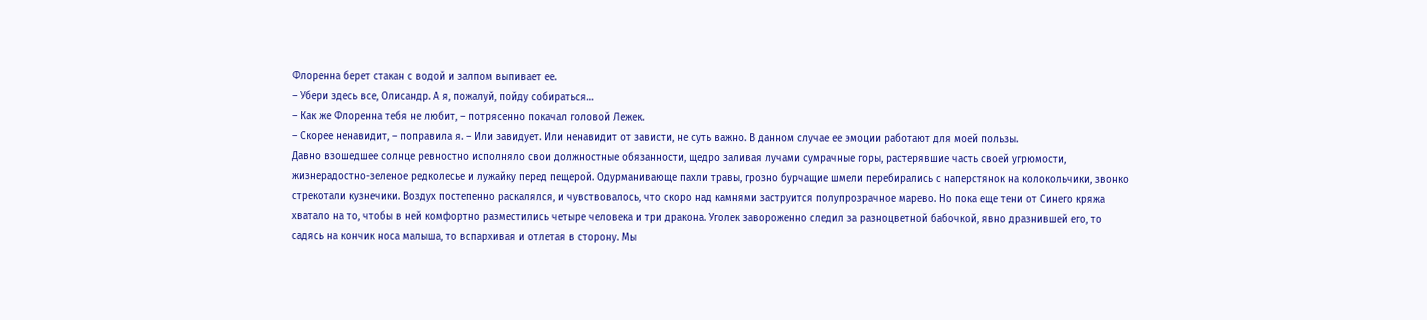Флоренна берет стакан с водой и залпом выпивает ее.
– Убери здесь все, Олисандр. А я, пожалуй, пойду собираться…
– Как же Флоренна тебя не любит, – потрясенно покачал головой Лежек.
– Скорее ненавидит, – поправила я. – Или завидует. Или ненавидит от зависти, не суть важно. В данном случае ее эмоции работают для моей пользы.
Давно взошедшее солнце ревностно исполняло свои должностные обязанности, щедро заливая лучами сумрачные горы, растерявшие часть своей угрюмости, жизнерадостно-зеленое редколесье и лужайку перед пещерой. Одурманивающе пахли травы, грозно бурчащие шмели перебирались с наперстянок на колокольчики, звонко стрекотали кузнечики. Воздух постепенно раскалялся, и чувствовалось, что скоро над камнями заструится полупрозрачное марево. Но пока еще тени от Синего кряжа хватало на то, чтобы в ней комфортно разместились четыре человека и три дракона. Уголек завороженно следил за разноцветной бабочкой, явно дразнившей его, то садясь на кончик носа малыша, то вспархивая и отлетая в сторону. Мы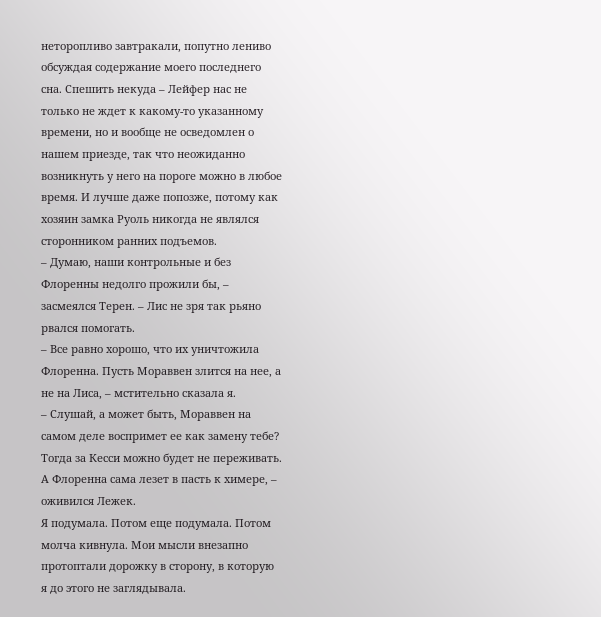неторопливо завтракали, попутно лениво обсуждая содержание моего последнего сна. Спешить некуда – Лейфер нас не только не ждет к какому-то указанному времени, но и вообще не осведомлен о нашем приезде, так что неожиданно возникнуть у него на пороге можно в любое время. И лучше даже попозже, потому как хозяин замка Руоль никогда не являлся сторонником ранних подъемов.
– Думаю, наши контрольные и без Флоренны недолго прожили бы, – засмеялся Терен. – Лис не зря так рьяно рвался помогать.
– Все равно хорошо, что их уничтожила Флоренна. Пусть Мораввен злится на нее, а не на Лиса, – мстительно сказала я.
– Слушай, а может быть, Мораввен на самом деле воспримет ее как замену тебе? Тогда за Кесси можно будет не переживать. А Флоренна сама лезет в пасть к химере, – оживился Лежек.
Я подумала. Потом еще подумала. Потом молча кивнула. Мои мысли внезапно протоптали дорожку в сторону, в которую я до этого не заглядывала.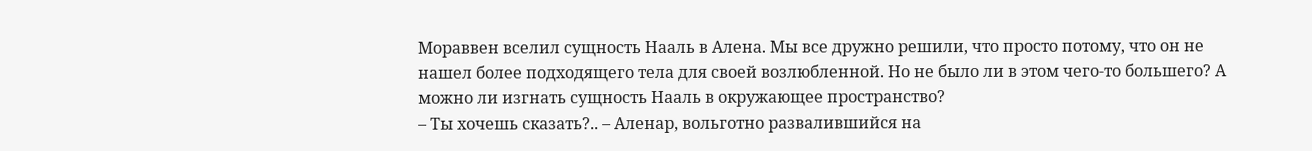Мораввен вселил сущность Нааль в Алена. Мы все дружно решили, что просто потому, что он не нашел более подходящего тела для своей возлюбленной. Но не было ли в этом чего-то большего? А можно ли изгнать сущность Нааль в окружающее пространство?
– Ты хочешь сказать?.. – Аленар, вольготно развалившийся на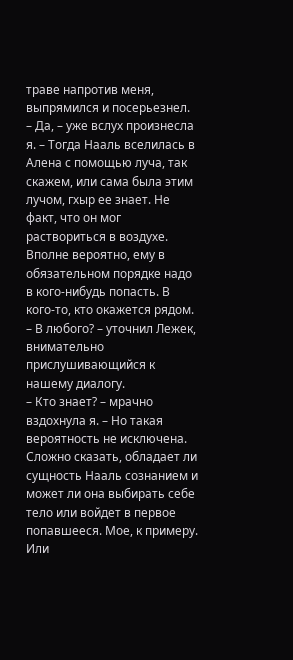траве напротив меня, выпрямился и посерьезнел.
– Да, – уже вслух произнесла я. – Тогда Нааль вселилась в Алена с помощью луча, так скажем, или сама была этим лучом, гхыр ее знает. Не факт, что он мог раствориться в воздухе. Вполне вероятно, ему в обязательном порядке надо в кого-нибудь попасть. В кого-то, кто окажется рядом.
– В любого? – уточнил Лежек, внимательно прислушивающийся к нашему диалогу.
– Кто знает? – мрачно вздохнула я. – Но такая вероятность не исключена. Сложно сказать, обладает ли сущность Нааль сознанием и может ли она выбирать себе тело или войдет в первое попавшееся. Мое, к примеру. Или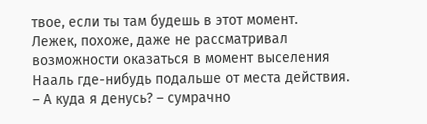твое, если ты там будешь в этот момент.
Лежек, похоже, даже не рассматривал возможности оказаться в момент выселения Нааль где-нибудь подальше от места действия.
– А куда я денусь? – сумрачно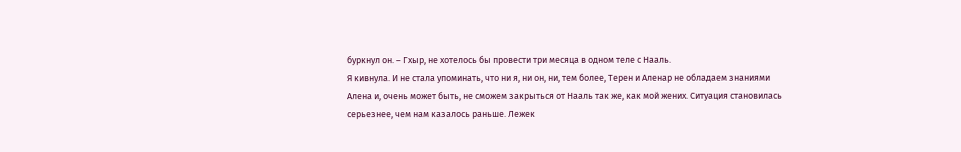буркнул он. – Гхыр, не хотелось бы провести три месяца в одном теле с Нааль.
Я кивнула. И не стала упоминать, что ни я, ни он, ни, тем более, Терен и Аленар не обладаем знаниями Алена и, очень может быть, не сможем закрыться от Нааль так же, как мой жених. Ситуация становилась серьезнее, чем нам казалось раньше. Лежек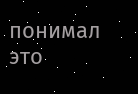понимал это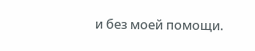и без моей помощи.